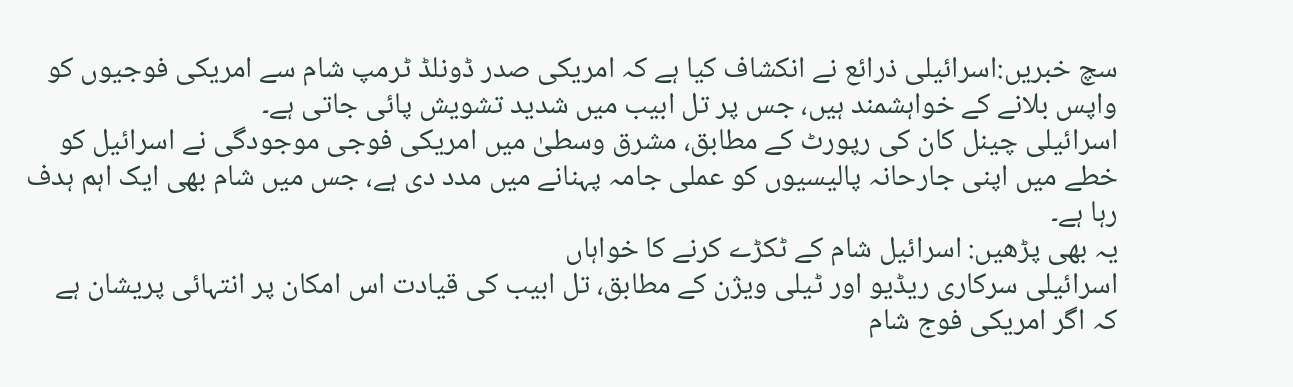سچ خبریں:اسرائیلی ذرائع نے انکشاف کیا ہے کہ امریکی صدر ڈونلڈ ٹرمپ شام سے امریکی فوجیوں کو واپس بلانے کے خواہشمند ہیں، جس پر تل ابیب میں شدید تشویش پائی جاتی ہے۔
اسرائیلی چینل کان کی رپورٹ کے مطابق، مشرق وسطیٰ میں امریکی فوجی موجودگی نے اسرائیل کو خطے میں اپنی جارحانہ پالیسیوں کو عملی جامہ پہنانے میں مدد دی ہے، جس میں شام بھی ایک اہم ہدف رہا ہے۔
یہ بھی پڑھیں: اسرائیل شام کے ٹکڑے کرنے کا خواہاں
اسرائیلی سرکاری ریڈیو اور ٹیلی ویژن کے مطابق، تل ابیب کی قیادت اس امکان پر انتہائی پریشان ہے کہ اگر امریکی فوج شام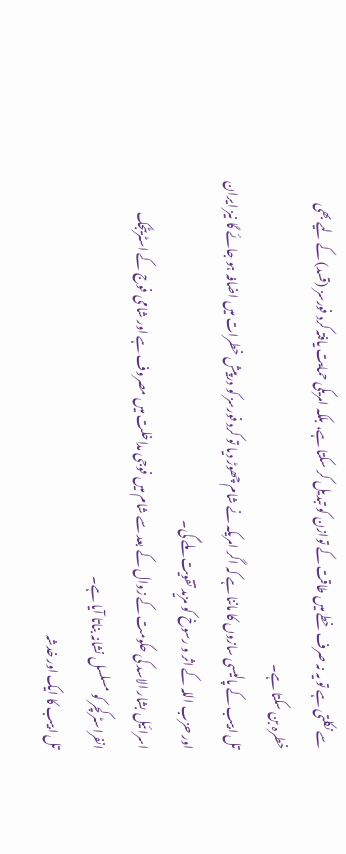سے نکلتی ہے تو یہ نہ صرف خطے میں طاقت کے توازن کو تبدیل کر سکتا ہے، بلکہ امریکی حمایت یافتہ کرد فورسز (قسد) کے لیے بھی خطرہ بن سکتا ہے۔
تل ابیب کے پالیسی سازوں کا ماننا ہے کہ اگر امریکہ نے شام چھوڑ دیا تو کرد فورسز کو درپیش خطرات میں اضافہ ہو جائے گا نیز ایران اور حزب اللہ کے اثر و رسوخ کو مزید تقویت ملے گی۔
اسرائیل بشار الاسد کی حکومت کے زوال کے بعد سے شام میں فوجی مداخلت میں مصروف ہے اور شامی فوج کے اسٹریٹجک انفراسٹرکچر کو مسلسل نشانہ بناتا آیا ہے۔
تل ابیب کا ایک اور خدشہ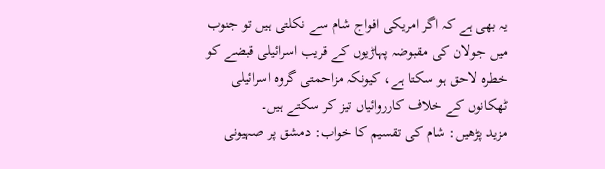یہ بھی ہے کہ اگر امریکی افواج شام سے نکلتی ہیں تو جنوب میں جولان کی مقبوضہ پہاڑیوں کے قریب اسرائیلی قبضے کو خطرہ لاحق ہو سکتا ہے، کیونکہ مزاحمتی گروہ اسرائیلی ٹھکانوں کے خلاف کارروائیاں تیز کر سکتے ہیں۔
مزید پڑھیں: شام کی تقسیم کا خواب: دمشق پر صہیونی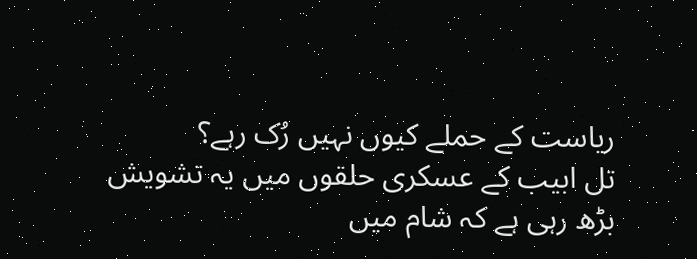ریاست کے حملے کیوں نہیں رُک رہے؟
تل ابیب کے عسکری حلقوں میں یہ تشویش بڑھ رہی ہے کہ شام میں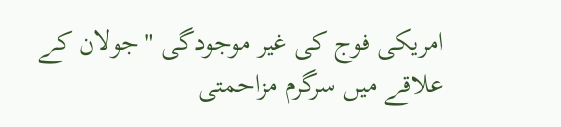امریکی فوج کی غیر موجودگی "جولان کے علاقے میں سرگرم مزاحمتی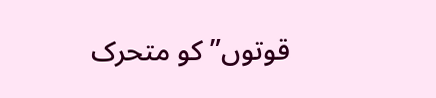قوتوں” کو متحرک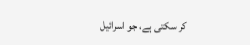کر سکتی ہے، جو اسرائیل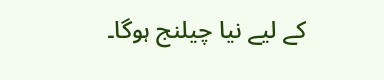کے لیے نیا چیلنج ہوگا۔